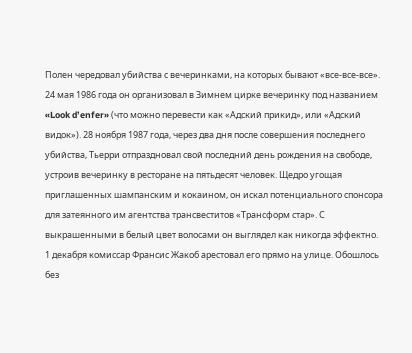Полен чередовал убийства с вечеринками, на которых бывают «все-все-все». 24 мая 1986 года он организовал в Зимнем цирке вечеринку под названием «Look d’enfer» (что можно перевести как «Адский прикид», или «Адский видок»). 28 ноября 1987 года, через два дня после совершения последнего убийства, Тьерри отпраздновал свой последний день рождения на свободе, устроив вечеринку в ресторане на пятьдесят человек. Щедро угощая приглашенных шампанским и кокаином, он искал потенциального спонсора для затеянного им агентства трансвеститов «Трансформ стар». С выкрашенными в белый цвет волосами он выглядел как никогда эффектно. 1 декабря комиссар Франсис Жакоб арестовал его прямо на улице. Обошлось без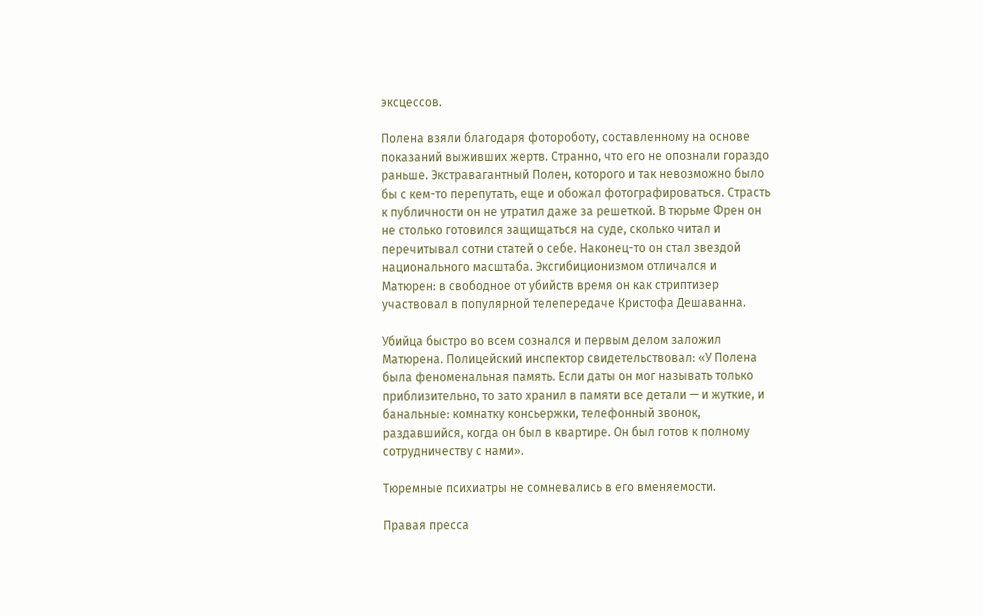эксцессов.

Полена взяли благодаря фотороботу, составленному на основе показаний выживших жертв. Странно, что его не опознали гораздо раньше. Экстравагантный Полен, которого и так невозможно было бы с кем-то перепутать, еще и обожал фотографироваться. Страсть к публичности он не утратил даже за решеткой. В тюрьме Френ он не столько готовился защищаться на суде, сколько читал и перечитывал сотни статей о себе. Наконец-то он стал звездой национального масштаба. Эксгибиционизмом отличался и Матюрен: в свободное от убийств время он как стриптизер участвовал в популярной телепередаче Кристофа Дешаванна.

Убийца быстро во всем сознался и первым делом заложил Матюрена. Полицейский инспектор свидетельствовал: «У Полена была феноменальная память. Если даты он мог называть только приблизительно, то зато хранил в памяти все детали — и жуткие, и банальные: комнатку консьержки, телефонный звонок, раздавшийся, когда он был в квартире. Он был готов к полному сотрудничеству с нами».

Тюремные психиатры не сомневались в его вменяемости.

Правая пресса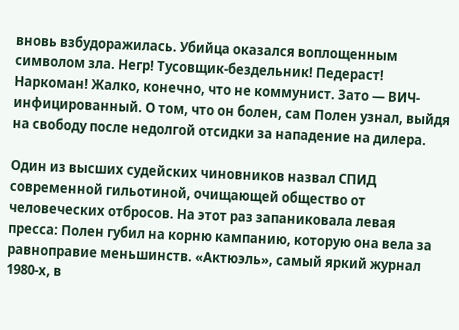вновь взбудоражилась. Убийца оказался воплощенным символом зла. Негр! Тусовщик-бездельник! Педераст! Наркоман! Жалко, конечно, что не коммунист. Зато — ВИЧ-инфицированный. О том, что он болен, сам Полен узнал, выйдя на свободу после недолгой отсидки за нападение на дилера.

Один из высших судейских чиновников назвал СПИД современной гильотиной, очищающей общество от человеческих отбросов. На этот раз запаниковала левая пресса: Полен губил на корню кампанию, которую она вела за равноправие меньшинств. «Актюэль», самый яркий журнал 1980-х, в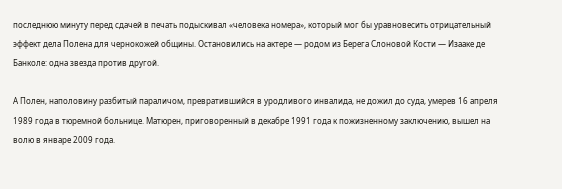последнюю минуту перед сдачей в печать подыскивал «человека номера», который мог бы уравновесить отрицательный эффект дела Полена для чернокожей общины. Остановились на актере — родом из Берега Слоновой Кости — Изааке де Банколе: одна звезда против другой.

А Полен, наполовину разбитый параличом, превратившийся в уродливого инвалида, не дожил до суда, умерев 16 апреля 1989 года в тюремной больнице. Матюрен, приговоренный в декабре 1991 года к пожизненному заключению, вышел на волю в январе 2009 года.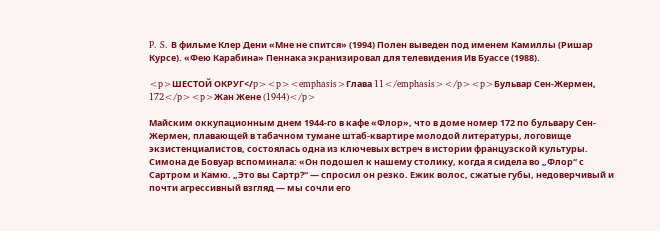P. S. В фильме Клер Дени «Мне не спится» (1994) Полен выведен под именем Камиллы (Ришар Курсе). «Фею Карабина» Пеннака экранизировал для телевидения Ив Буассе (1988).

<p>ШЕСТОЙ ОКРУГ</p><p><emphasis>Глава 11</emphasis></p><p>Бульвар Сен-Жермен, 172</p><p>Жан Жене (1944)</p>

Майским оккупационным днем 1944-го в кафе «Флор», что в доме номер 172 по бульвару Сен-Жермен, плавающей в табачном тумане штаб-квартире молодой литературы, логовище экзистенциалистов, состоялась одна из ключевых встреч в истории французской культуры. Симона де Бовуар вспоминала: «Он подошел к нашему столику, когда я сидела во „Флор“ с Сартром и Камю. „Это вы Сартр?“ — спросил он резко. Ежик волос, сжатые губы, недоверчивый и почти агрессивный взгляд — мы сочли его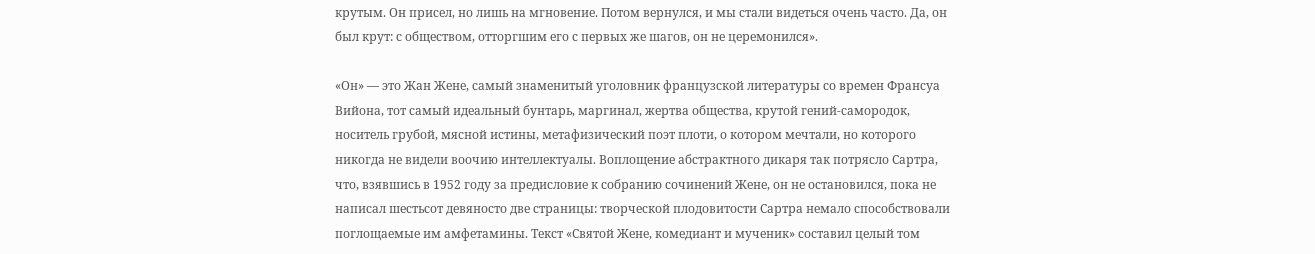крутым. Он присел, но лишь на мгновение. Потом вернулся, и мы стали видеться очень часто. Да, он был крут: с обществом, отторгшим его с первых же шагов, он не церемонился».

«Он» — это Жан Жене, самый знаменитый уголовник французской литературы со времен Франсуа Вийона, тот самый идеальный бунтарь, маргинал, жертва общества, крутой гений-самородок, носитель грубой, мясной истины, метафизический поэт плоти, о котором мечтали, но которого никогда не видели воочию интеллектуалы. Воплощение абстрактного дикаря так потрясло Сартра, что, взявшись в 1952 году за предисловие к собранию сочинений Жене, он не остановился, пока не написал шестьсот девяносто две страницы: творческой плодовитости Сартра немало способствовали поглощаемые им амфетамины. Текст «Святой Жене, комедиант и мученик» составил целый том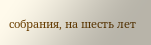собрания, на шесть лет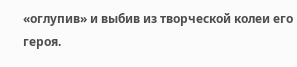«оглупив» и выбив из творческой колеи его героя.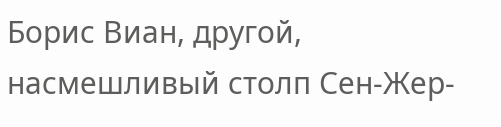Борис Виан, другой, насмешливый столп Сен-Жер-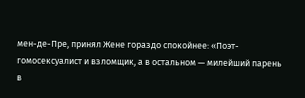мен-де-Пре, принял Жене гораздо спокойнее: «Поэт-гомосексуалист и взломщик, а в остальном — милейший парень в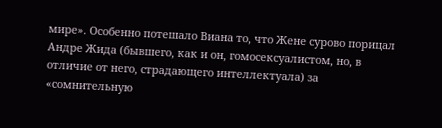мире». Особенно потешало Виана то, что Жене сурово порицал Андре Жида (бывшего, как и он, гомосексуалистом, но, в отличие от него, страдающего интеллектуала) за «сомнительную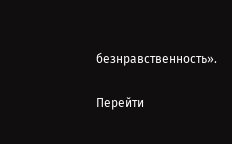безнравственность».

Перейти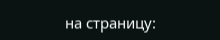на страницу: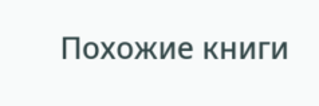Похожие книги